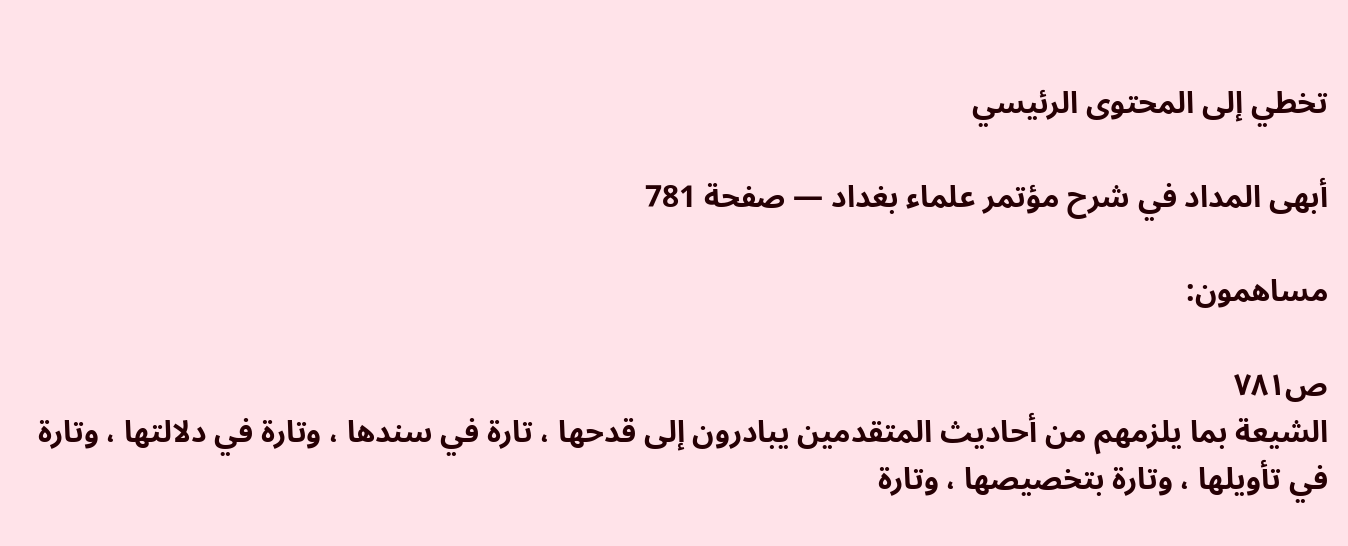تخطي إلى المحتوى الرئيسي

أبهى المداد في شرح مؤتمر علماء بغداد — صفحة 781

مساهمون:

ص٧٨١
الشيعة بما يلزمهم من أحاديث المتقدمين يبادرون إلى قدحها ، تارة في سندها ، وتارة في دلالتها ، وتارة في تأويلها ، وتارة بتخصيصها ، وتارة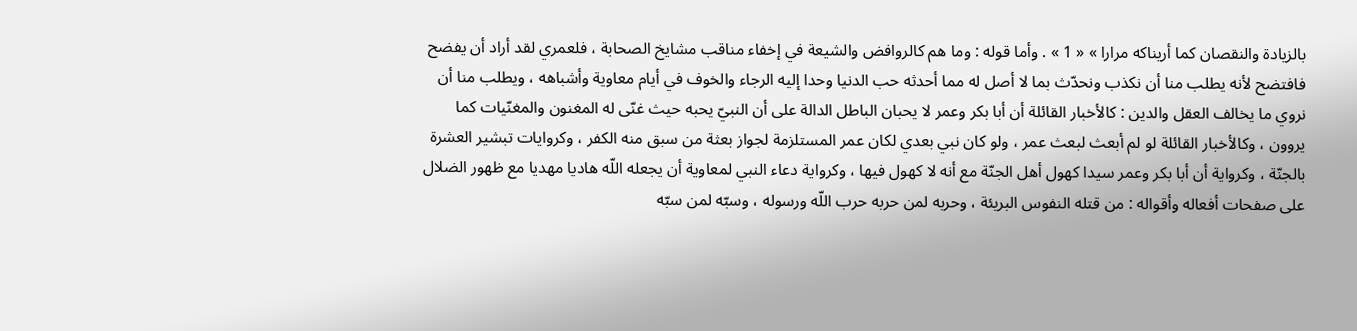بالزيادة والنقصان كما أريناكه مرارا » « 1 » . وأما قوله : وما هم كالروافض والشيعة في إخفاء مناقب مشايخ الصحابة ، فلعمري لقد أراد أن يفضح فافتضح لأنه يطلب منا أن نكذب ونحدّث بما لا أصل له مما أحدثه حب الدنيا وحدا إليه الرجاء والخوف في أيام معاوية وأشباهه ، ويطلب منا أن نروي ما يخالف العقل والدين : كالأخبار القائلة أن أبا بكر وعمر لا يحبان الباطل الدالة على أن النبيّ يحبه حيث غنّى له المغنون والمغنّيات كما يروون ، وكالأخبار القائلة لو لم أبعث لبعث عمر ، ولو كان نبي بعدي لكان عمر المستلزمة لجواز بعثة من سبق منه الكفر ، وكروايات تبشير العشرة بالجنّة ، وكرواية أن أبا بكر وعمر سيدا كهول أهل الجنّة مع أنه لا كهول فيها ، وكرواية دعاء النبي لمعاوية أن يجعله اللّه هاديا مهديا مع ظهور الضلال على صفحات أفعاله وأقواله : من قتله النفوس البريئة ، وحربه لمن حربه حرب اللّه ورسوله ، وسبّه لمن سبّه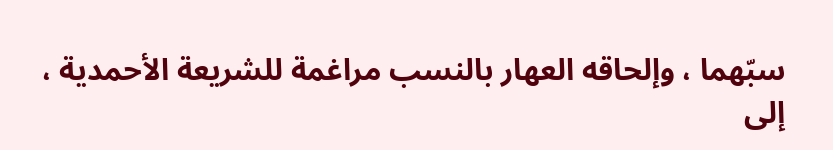سبّهما ، وإلحاقه العهار بالنسب مراغمة للشريعة الأحمدية ، إلى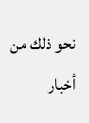نحو ذلك من أخبار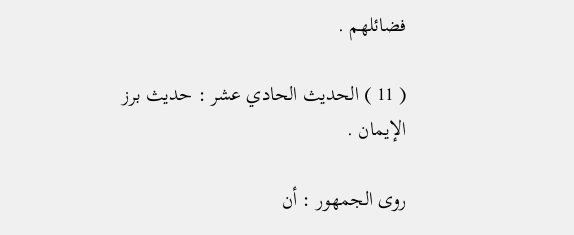فضائلهم .

( 11 ) الحديث الحادي عشر : حديث برز الإيمان .

روى الجمهور : أن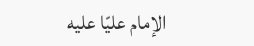الإمام عليّا عليه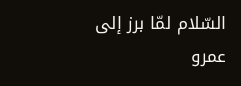السّلام لمّا برز إلى عمرو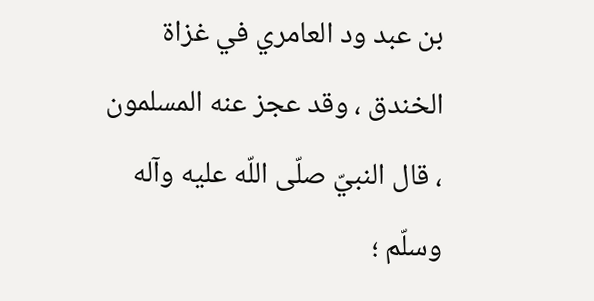بن عبد ود العامري في غزاة الخندق ، وقد عجز عنه المسلمون ، قال النبيّ صلّى اللّه عليه وآله وسلّم ؛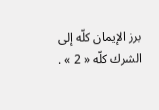برز الإيمان كلّه إلى الشرك كلّه « 2 » .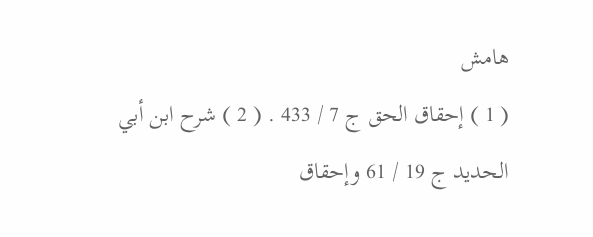هامش
( 1 ) إحقاق الحق ج 7 / 433 . ( 2 ) شرح ابن أبي الحديد ج 19 / 61 وإحقاق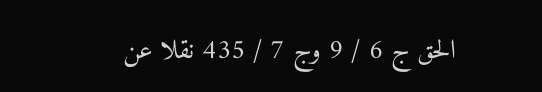الحق ج 6 / 9 وج 7 / 435 نقلا عن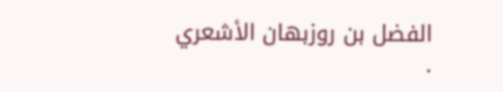الفضل بن روزبهان الأشعري .